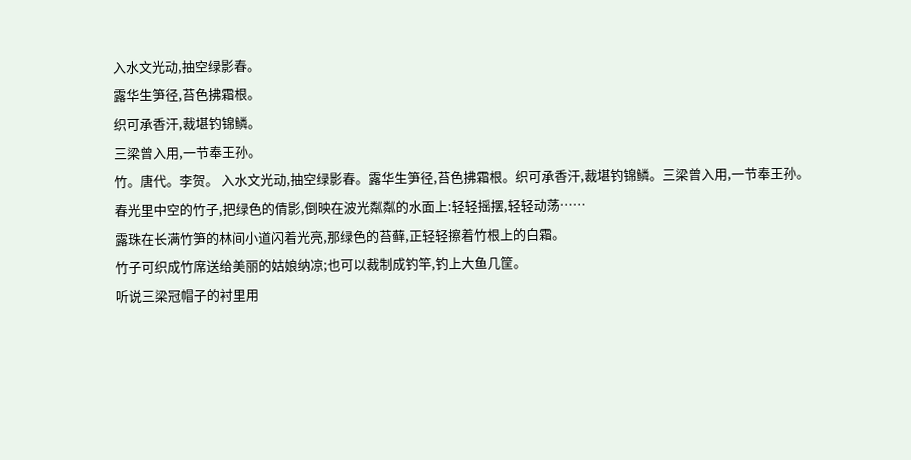入水文光动,抽空绿影春。
露华生笋径,苔色拂霜根。
织可承香汗,裁堪钓锦鳞。
三梁曾入用,一节奉王孙。
竹。唐代。李贺。 入水文光动,抽空绿影春。露华生笋径,苔色拂霜根。织可承香汗,裁堪钓锦鳞。三梁曾入用,一节奉王孙。
春光里中空的竹子,把绿色的倩影,倒映在波光粼粼的水面上:轻轻摇摆,轻轻动荡……
露珠在长满竹笋的林间小道闪着光亮,那绿色的苔藓,正轻轻擦着竹根上的白霜。
竹子可织成竹席送给美丽的姑娘纳凉;也可以裁制成钓竿,钓上大鱼几筐。
听说三梁冠帽子的衬里用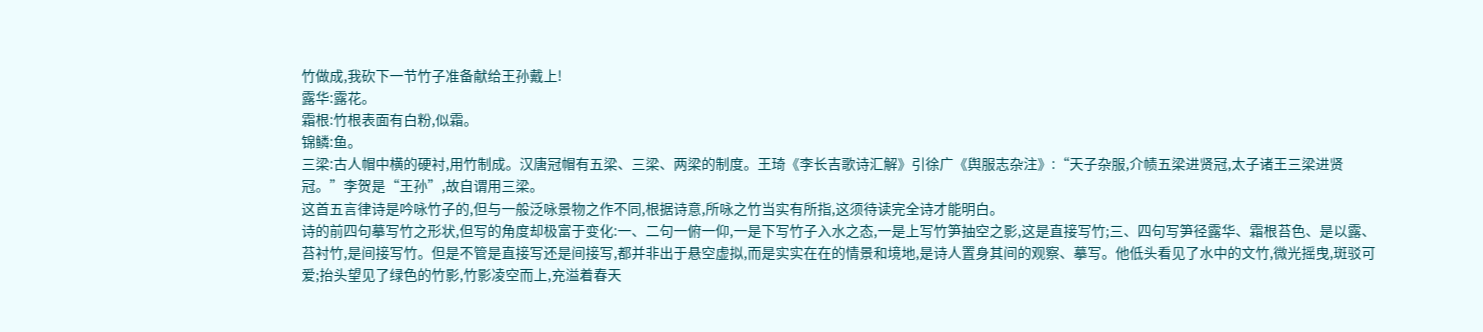竹做成,我砍下一节竹子准备献给王孙戴上!
露华:露花。
霜根:竹根表面有白粉,似霜。
锦鳞:鱼。
三梁:古人帽中横的硬衬,用竹制成。汉唐冠帽有五梁、三梁、两梁的制度。王琦《李长吉歌诗汇解》引徐广《舆服志杂注》:“天子杂服,介帻五梁进贤冠,太子诸王三梁进贤冠。”李贺是“王孙”,故自谓用三梁。
这首五言律诗是吟咏竹子的,但与一般泛咏景物之作不同,根据诗意,所咏之竹当实有所指,这须待读完全诗才能明白。
诗的前四句摹写竹之形状,但写的角度却极富于变化:一、二句一俯一仰,一是下写竹子入水之态,一是上写竹笋抽空之影,这是直接写竹;三、四句写笋径露华、霜根苔色、是以露、苔衬竹,是间接写竹。但是不管是直接写还是间接写,都并非出于悬空虚拟,而是实实在在的情景和境地,是诗人置身其间的观察、摹写。他低头看见了水中的文竹,微光摇曳,斑驳可爱;抬头望见了绿色的竹影,竹影凌空而上,充溢着春天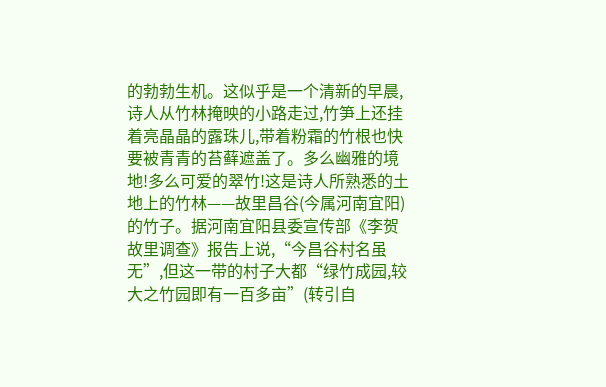的勃勃生机。这似乎是一个清新的早晨,诗人从竹林掩映的小路走过,竹笋上还挂着亮晶晶的露珠儿,带着粉霜的竹根也快要被青青的苔藓遮盖了。多么幽雅的境地!多么可爱的翠竹!这是诗人所熟悉的土地上的竹林——故里昌谷(今属河南宜阳)的竹子。据河南宜阳县委宣传部《李贺故里调查》报告上说,“今昌谷村名虽无”,但这一带的村子大都“绿竹成园,较大之竹园即有一百多亩”(转引自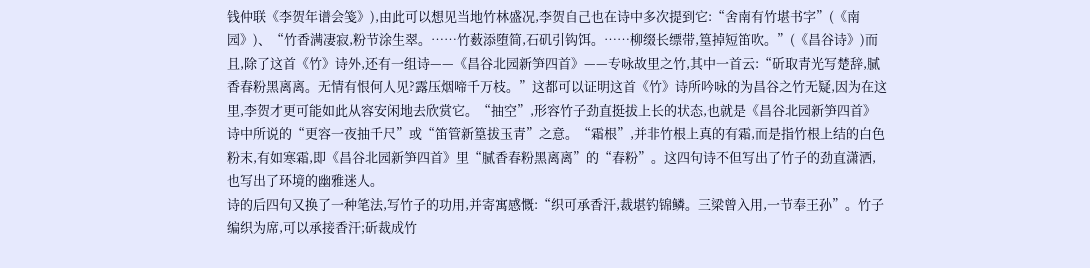钱仲联《李贺年谱会笺》),由此可以想见当地竹林盛况,李贺自己也在诗中多次提到它:“舍南有竹堪书字”(《南园》)、“竹香满凄寂,粉节涂生翠。……竹薮添堕简,石矶引钩饵。……柳缀长缥带,篁掉短笛吹。”(《昌谷诗》)而且,除了这首《竹》诗外,还有一组诗——《昌谷北园新笋四首》——专咏故里之竹,其中一首云:“斫取青光写楚辞,腻香春粉黑离离。无情有恨何人见?露压烟啼千万枝。”这都可以证明这首《竹》诗所吟咏的为昌谷之竹无疑,因为在这里,李贺才更可能如此从容安闲地去欣赏它。“抽空”,形容竹子劲直挺拔上长的状态,也就是《昌谷北园新笋四首》诗中所说的“更容一夜抽千尺”或“笛管新篁拔玉青”之意。“霜根”,并非竹根上真的有霜,而是指竹根上结的白色粉末,有如寒霜,即《昌谷北园新笋四首》里“腻香春粉黑离离”的“春粉”。这四句诗不但写出了竹子的劲直潇洒,也写出了环境的幽雅迷人。
诗的后四句又换了一种笔法,写竹子的功用,并寄寓感慨:“织可承香汗,裁堪钓锦鳞。三梁曾入用,一节奉王孙”。竹子编织为席,可以承接香汗;斫裁成竹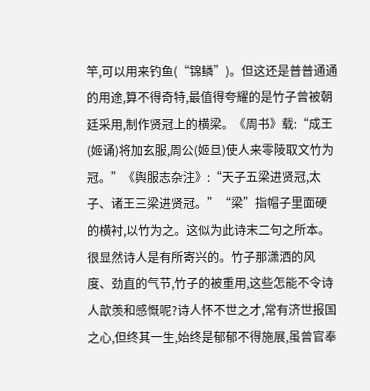竿,可以用来钓鱼(“锦鳞”)。但这还是普普通通的用途,算不得奇特,最值得夸耀的是竹子曾被朝廷采用,制作贤冠上的横梁。《周书》载:“成王(姬诵)将加玄服,周公(姬旦)使人来零陵取文竹为冠。”《舆服志杂注》:“天子五梁进贤冠,太子、诸王三梁进贤冠。”“梁”指帽子里面硬的横衬,以竹为之。这似为此诗末二句之所本。很显然诗人是有所寄兴的。竹子那潇洒的风度、劲直的气节,竹子的被重用,这些怎能不令诗人歆羡和感慨呢?诗人怀不世之才,常有济世报国之心,但终其一生,始终是郁郁不得施展,虽曾官奉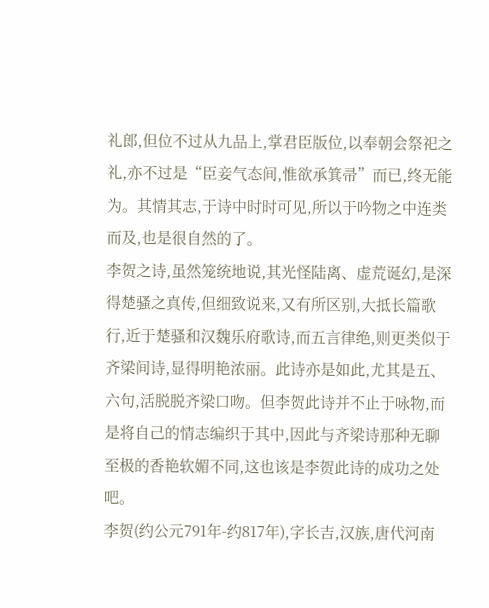礼郎,但位不过从九品上,掌君臣版位,以奉朝会祭祀之礼,亦不过是“臣妾气态间,惟欲承箕帚”而已,终无能为。其情其志,于诗中时时可见,所以于吟物之中连类而及,也是很自然的了。
李贺之诗,虽然笼统地说,其光怪陆离、虚荒诞幻,是深得楚骚之真传,但细致说来,又有所区别,大抵长篇歌行,近于楚骚和汉魏乐府歌诗,而五言律绝,则更类似于齐梁间诗,显得明艳浓丽。此诗亦是如此,尤其是五、六句,活脱脱齐梁口吻。但李贺此诗并不止于咏物,而是将自己的情志编织于其中,因此与齐梁诗那种无聊至极的香艳软媚不同,这也该是李贺此诗的成功之处吧。
李贺(约公元791年-约817年),字长吉,汉族,唐代河南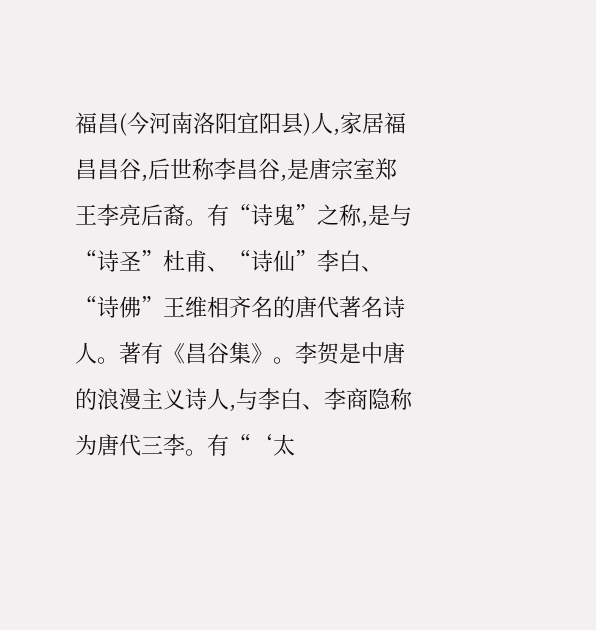福昌(今河南洛阳宜阳县)人,家居福昌昌谷,后世称李昌谷,是唐宗室郑王李亮后裔。有“诗鬼”之称,是与“诗圣”杜甫、“诗仙”李白、“诗佛”王维相齐名的唐代著名诗人。著有《昌谷集》。李贺是中唐的浪漫主义诗人,与李白、李商隐称为唐代三李。有“‘太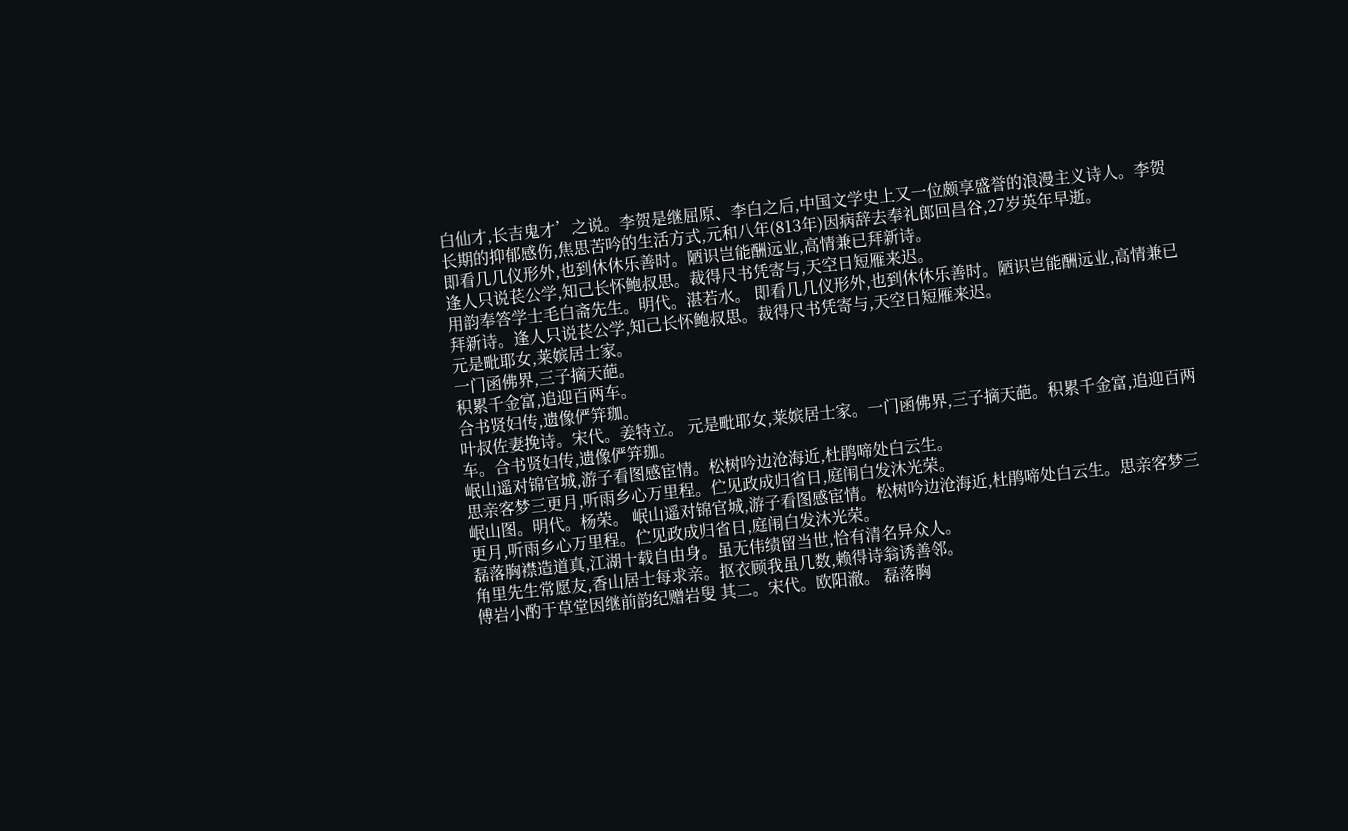白仙才,长吉鬼才’之说。李贺是继屈原、李白之后,中国文学史上又一位颇享盛誉的浪漫主义诗人。李贺长期的抑郁感伤,焦思苦吟的生活方式,元和八年(813年)因病辞去奉礼郎回昌谷,27岁英年早逝。
即看几几仪形外,也到休休乐善时。陋识岂能酬远业,高情兼已拜新诗。
逢人只说苌公学,知己长怀鲍叔思。裁得尺书凭寄与,天空日短雁来迟。
用韵奉答学士毛白斋先生。明代。湛若水。 即看几几仪形外,也到休休乐善时。陋识岂能酬远业,高情兼已拜新诗。逢人只说苌公学,知己长怀鲍叔思。裁得尺书凭寄与,天空日短雁来迟。
元是毗耶女,莱嫔居士家。
一门函佛界,三子摘天葩。
积累千金富,追迎百两车。
合书贤妇传,遗像俨笄珈。
叶叔佐妻挽诗。宋代。姜特立。 元是毗耶女,莱嫔居士家。一门函佛界,三子摘天葩。积累千金富,追迎百两车。合书贤妇传,遗像俨笄珈。
岷山遥对锦官城,游子看图感宦情。松树吟边沧海近,杜鹃啼处白云生。
思亲客梦三更月,听雨乡心万里程。伫见政成归省日,庭闱白发沐光荣。
岷山图。明代。杨荣。 岷山遥对锦官城,游子看图感宦情。松树吟边沧海近,杜鹃啼处白云生。思亲客梦三更月,听雨乡心万里程。伫见政成归省日,庭闱白发沐光荣。
磊落胸襟造道真,江湖十载自由身。虽无伟绩留当世,恰有清名异众人。
角里先生常愿友,香山居士每求亲。抠衣顾我虽几数,赖得诗翁诱善邻。
傅岩小酌于草堂因继前韵纪赠岩叟 其二。宋代。欧阳澈。 磊落胸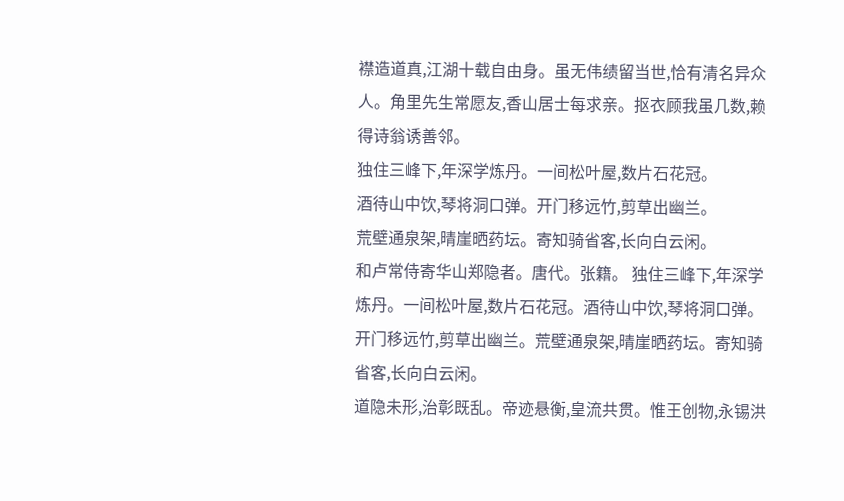襟造道真,江湖十载自由身。虽无伟绩留当世,恰有清名异众人。角里先生常愿友,香山居士每求亲。抠衣顾我虽几数,赖得诗翁诱善邻。
独住三峰下,年深学炼丹。一间松叶屋,数片石花冠。
酒待山中饮,琴将洞口弹。开门移远竹,剪草出幽兰。
荒壁通泉架,晴崖晒药坛。寄知骑省客,长向白云闲。
和卢常侍寄华山郑隐者。唐代。张籍。 独住三峰下,年深学炼丹。一间松叶屋,数片石花冠。酒待山中饮,琴将洞口弹。开门移远竹,剪草出幽兰。荒壁通泉架,晴崖晒药坛。寄知骑省客,长向白云闲。
道隐未形,治彰既乱。帝迹悬衡,皇流共贯。惟王创物,永锡洪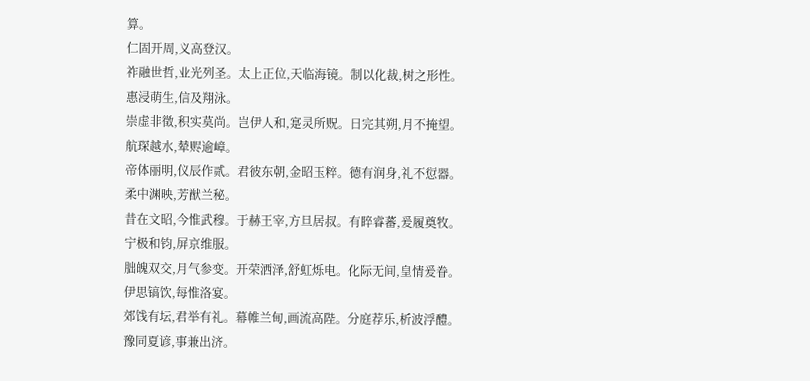算。
仁固开周,义高登汉。
祚融世哲,业光列圣。太上正位,天临海镜。制以化裁,树之形性。
惠浸萌生,信及翔泳。
崇虚非徵,积实莫尚。岂伊人和,寔灵所贶。日完其朔,月不掩望。
航琛越水,辇赆逾嶂。
帝体丽明,仪辰作贰。君彼东朝,金昭玉粹。德有润身,礼不愆器。
柔中渊映,芳猷兰秘。
昔在文昭,今惟武穆。于赫王宰,方旦居叔。有睟睿蕃,爰履奠牧。
宁极和钧,屏京维服。
朏魄双交,月气参变。开荣洒泽,舒虹烁电。化际无间,皇情爰眷。
伊思镐饮,每惟洛宴。
郊饯有坛,君举有礼。幕帷兰甸,画流高陛。分庭荐乐,析波浮醴。
豫同夏谚,事兼出济。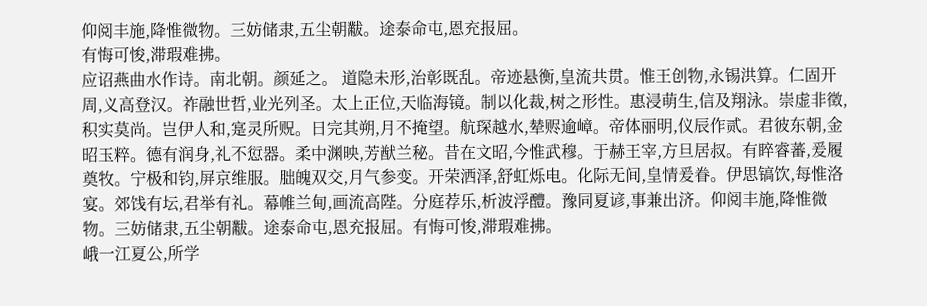仰阅丰施,降惟微物。三妨储隶,五尘朝黻。途泰命屯,恩充报屈。
有悔可悛,滞瑕难拂。
应诏燕曲水作诗。南北朝。颜延之。 道隐未形,治彰既乱。帝迹悬衡,皇流共贯。惟王创物,永锡洪算。仁固开周,义高登汉。祚融世哲,业光列圣。太上正位,天临海镜。制以化裁,树之形性。惠浸萌生,信及翔泳。崇虚非徵,积实莫尚。岂伊人和,寔灵所贶。日完其朔,月不掩望。航琛越水,辇赆逾嶂。帝体丽明,仪辰作贰。君彼东朝,金昭玉粹。德有润身,礼不愆器。柔中渊映,芳猷兰秘。昔在文昭,今惟武穆。于赫王宰,方旦居叔。有睟睿蕃,爰履奠牧。宁极和钧,屏京维服。朏魄双交,月气参变。开荣洒泽,舒虹烁电。化际无间,皇情爰眷。伊思镐饮,每惟洛宴。郊饯有坛,君举有礼。幕帷兰甸,画流高陛。分庭荐乐,析波浮醴。豫同夏谚,事兼出济。仰阅丰施,降惟微物。三妨储隶,五尘朝黻。途泰命屯,恩充报屈。有悔可悛,滞瑕难拂。
峨一江夏公,所学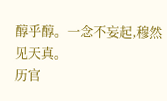醇乎醇。一念不妄起,穆然见天真。
历官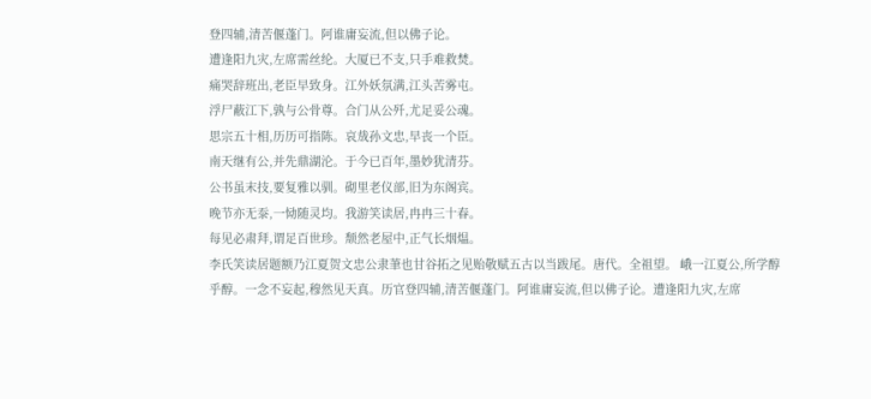登四辅,清苦偃蓬门。阿谁庸妄流,但以佛子论。
遭逢阳九灾,左席需丝纶。大厦已不支,只手难救焚。
痛哭辞班出,老臣早致身。江外妖氛满,江头苦雾屯。
浮尸蔽江下,孰与公骨尊。合门从公歼,尤足妥公魂。
思宗五十相,历历可指陈。哀㦲孙文忠,早丧一个臣。
南天继有公,并先鼎湖沦。于今已百年,墨妙犹清芬。
公书虽末技,要复雅以驯。砌里老仪部,旧为东阁宾。
晚节亦无沗,一恸随灵均。我游笑读居,冉冉三十春。
每见必肃拜,谓足百世珍。颓然老屋中,正气长烟煴。
李氏笑读居题额乃江夏贺文忠公隶茟也甘谷拓之见贻敬赋五古以当跋尾。唐代。全祖望。 峨一江夏公,所学醇乎醇。一念不妄起,穆然见天真。历官登四辅,清苦偃蓬门。阿谁庸妄流,但以佛子论。遭逢阳九灾,左席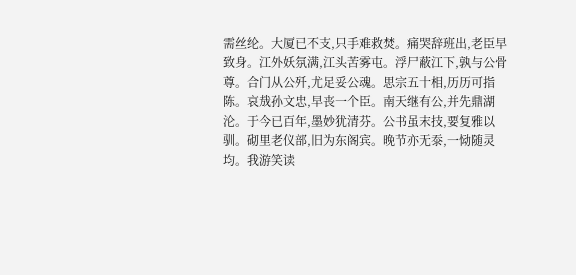需丝纶。大厦已不支,只手难救焚。痛哭辞班出,老臣早致身。江外妖氛满,江头苦雾屯。浮尸蔽江下,孰与公骨尊。合门从公歼,尤足妥公魂。思宗五十相,历历可指陈。哀㦲孙文忠,早丧一个臣。南天继有公,并先鼎湖沦。于今已百年,墨妙犹清芬。公书虽末技,要复雅以驯。砌里老仪部,旧为东阁宾。晚节亦无沗,一恸随灵均。我游笑读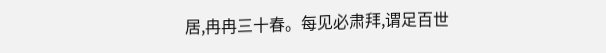居,冉冉三十春。每见必肃拜,谓足百世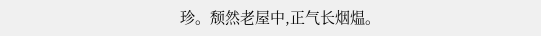珍。颓然老屋中,正气长烟煴。